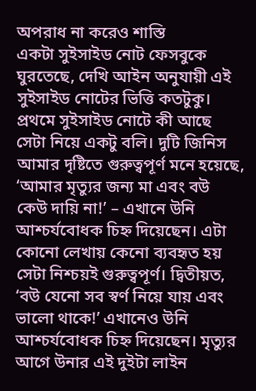অপরাধ না করেও শাস্তি
একটা সুইসাইড নোট ফেসবুকে ঘুরতেছে, দেখি আইন অনুযায়ী এই সুইসাইড নোটের ভিত্তি কতটুকু। প্রথমে সুইসাইড নোটে কী আছে সেটা নিয়ে একটু বলি। দুটি জিনিস আমার দৃষ্টিতে গুরুত্বপূর্ণ মনে হয়েছে, ‘আমার মৃত্যুর জন্য মা এবং বউ কেউ দায়ি না!’ – এখানে উনি আশ্চর্যবোধক চিহ্ন দিয়েছেন। এটা কোনো লেখায় কেনো ব্যবহৃত হয় সেটা নিশ্চয়ই গুরুত্বপূর্ণ। দ্বিতীয়ত, ‘বউ যেনো সব স্বর্ণ নিয়ে যায় এবং ভালো থাকে!’ এখানেও উনি আশ্চর্যবোধক চিহ্ন দিয়েছেন। মৃত্যুর আগে উনার এই দুইটা লাইন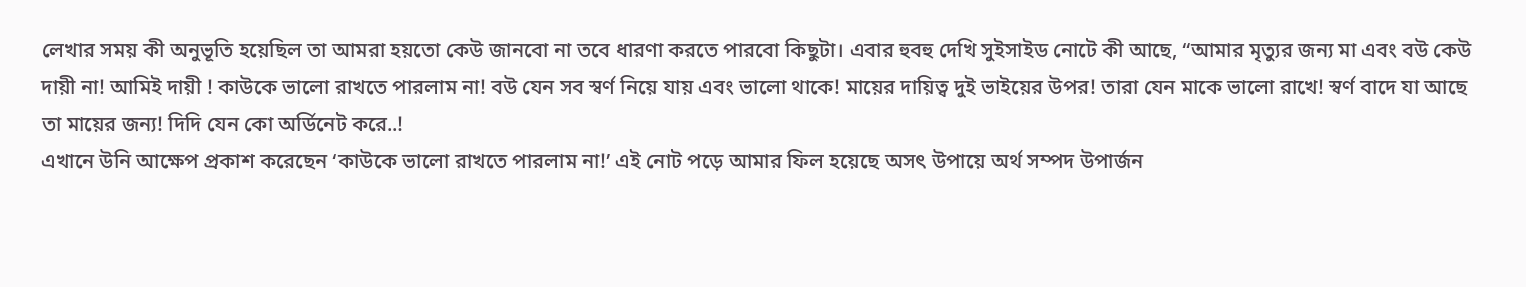লেখার সময় কী অনুভূতি হয়েছিল তা আমরা হয়তো কেউ জানবো না তবে ধারণা করতে পারবো কিছুটা। এবার হুবহু দেখি সুইসাইড নোটে কী আছে, “আমার মৃত্যুর জন্য মা এবং বউ কেউ দায়ী না! আমিই দায়ী ! কাউকে ভালো রাখতে পারলাম না! বউ যেন সব স্বর্ণ নিয়ে যায় এবং ভালো থাকে! মায়ের দায়িত্ব দুই ভাইয়ের উপর! তারা যেন মাকে ভালো রাখে! স্বর্ণ বাদে যা আছে তা মায়ের জন্য! দিদি যেন কো অর্ডিনেট করে..!
এখানে উনি আক্ষেপ প্রকাশ করেছেন ‘কাউকে ভালো রাখতে পারলাম না!’ এই নোট পড়ে আমার ফিল হয়েছে অসৎ উপায়ে অর্থ সম্পদ উপার্জন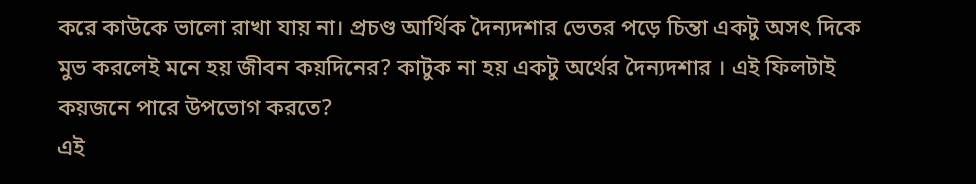করে কাউকে ভালো রাখা যায় না। প্রচণ্ড আর্থিক দৈন্যদশার ভেতর পড়ে চিন্তা একটু অসৎ দিকে মুভ করলেই মনে হয় জীবন কয়দিনের? কাটুক না হয় একটু অর্থের দৈন্যদশার । এই ফিলটাই কয়জনে পারে উপভোগ করতে?
এই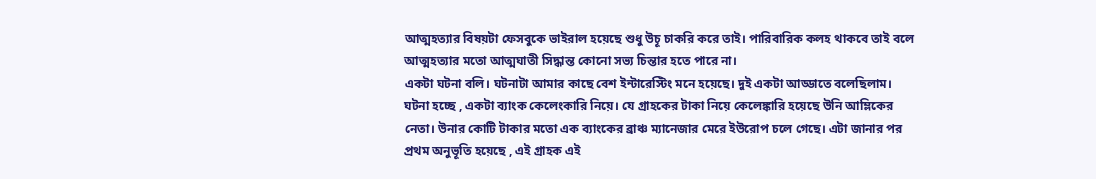আত্মহত্যার বিষয়টা ফেসবুকে ভাইরাল হয়েছে শুধু উচূ চাকরি করে তাই। পারিবারিক কলহ থাকবে তাই বলে আত্মহত্যার মতো আত্মঘাতী সিদ্ধান্ত কোনো সভ্য চিন্তার হতে পারে না।
একটা ঘটনা বলি। ঘটনাটা আমার কাছে বেশ ইন্টারেস্টিং মনে হয়েছে। দুই একটা আড্ডাতে বলেছিলাম। ঘটনা হচ্ছে , একটা ব্যাংক কেলেংকারি নিয়ে। যে গ্রাহকের টাকা নিয়ে কেলেঙ্কারি হয়েছে উনি আম্লিকের নেতা। উনার কোটি টাকার মতো এক ব্যাংকের ব্রাঞ্চ ম্যানেজার মেরে ইউরোপ চলে গেছে। এটা জানার পর প্রথম অনুভূতি হয়েছে , এই গ্রাহক এই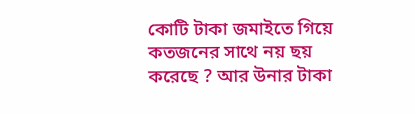কোটি টাকা জমাইতে গিয়ে কতজনের সাথে নয় ছয় করেছে ? আর উনার টাকা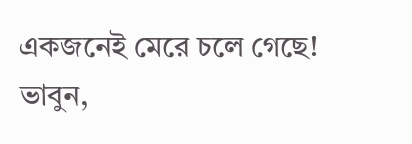একজনেই মেরে চলে গেছে! ভাবুন,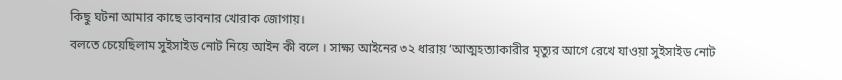কিছু ঘটনা আমার কাছে ভাবনার খোরাক জোগায়।
বলতে চেয়েছিলাম সুইসাইড নোট নিয়ে আইন কী বলে । সাক্ষ্য আইনের ৩২ ধারায় ‘আত্মহত্যাকারীর মৃত্যুর আগে রেখে যাওয়া সুইসাইড নোট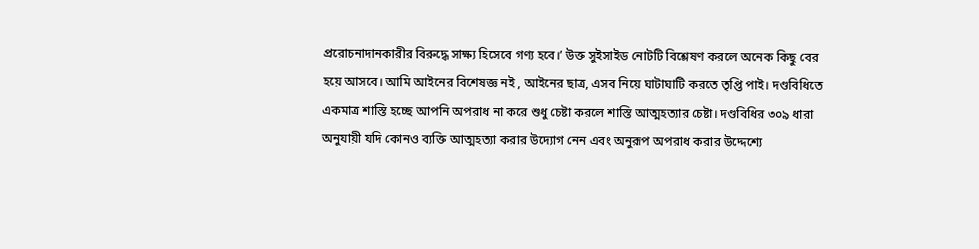প্ররোচনাদানকারীর বিরুদ্ধে সাক্ষ্য হিসেবে গণ্য হবে।’ উক্ত সুইসাইড নোটটি বিশ্লেষণ করলে অনেক কিছু বের হয়ে আসবে। আমি আইনের বিশেষজ্ঞ নই , আইনের ছাত্র, এসব নিয়ে ঘাটাঘাটি করতে তৃপ্তি পাই। দণ্ডবিধিতে একমাত্র শাস্তি হচ্ছে আপনি অপরাধ না করে শুধু চেষ্টা করলে শাস্তি আত্মহত্যার চেষ্টা। দণ্ডবিধির ৩০৯ ধারা অনুযায়ী যদি কোনও ব্যক্তি আত্মহত্যা করার উদ্যোগ নেন এবং অনুরূপ অপরাধ করার উদ্দেশ্যে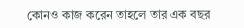কোনও কাজ করেন তাহলে তার এক বছর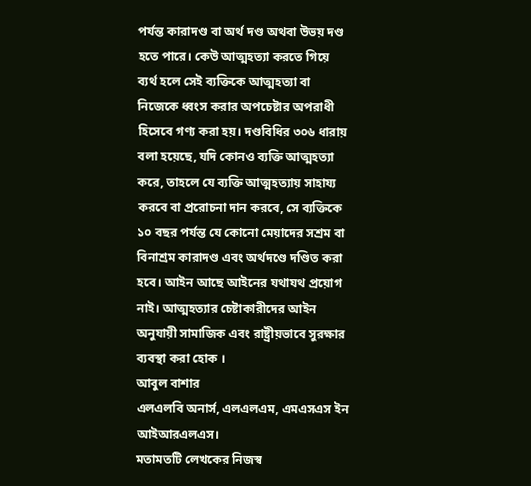পর্যন্ত কারাদণ্ড বা অর্থ দণ্ড অথবা উভয় দণ্ড হতে পারে। কেউ আত্মহত্যা করতে গিয়ে ব্যর্থ হলে সেই ব্যক্তিকে আত্মহত্যা বা নিজেকে ধ্বংস করার অপচেষ্টার অপরাধী হিসেবে গণ্য করা হয়। দণ্ডবিধির ৩০৬ ধারায় বলা হয়েছে, যদি কোনও ব্যক্তি আত্মহত্যা করে, তাহলে যে ব্যক্তি আত্মহত্যায় সাহায্য করবে বা প্ররোচনা দান করবে, সে ব্যক্তিকে ১০ বছর পর্যন্ত যে কোনো মেয়াদের সশ্রম বা বিনাশ্রম কারাদণ্ড এবং অর্থদণ্ডে দণ্ডিত করা হবে। আইন আছে আইনের যথাযথ প্রয়োগ নাই। আত্মহত্যার চেষ্টাকারীদের আইন অনুযায়ী সামাজিক এবং রাষ্ট্রীয়ভাবে সুরক্ষার ব্যবস্থা করা হোক ।
আবুল বাশার
এলএলবি অনার্স, এলএলএম, এমএসএস ইন আইআরএলএস।
মতামতটি লেখকের নিজস্ব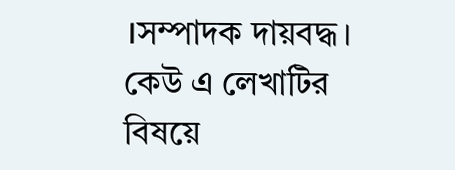।সম্পাদক দায়বদ্ধ। কেউ এ লেখাটির বিষয়ে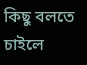কিছু বলতে চাইলে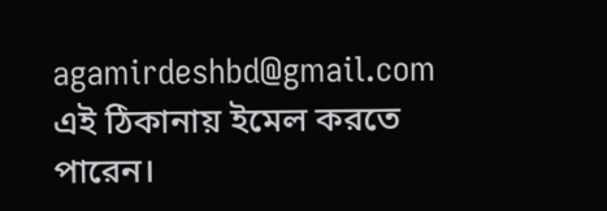agamirdeshbd@gmail.com এই ঠিকানায় ইমেল করতে পারেন।